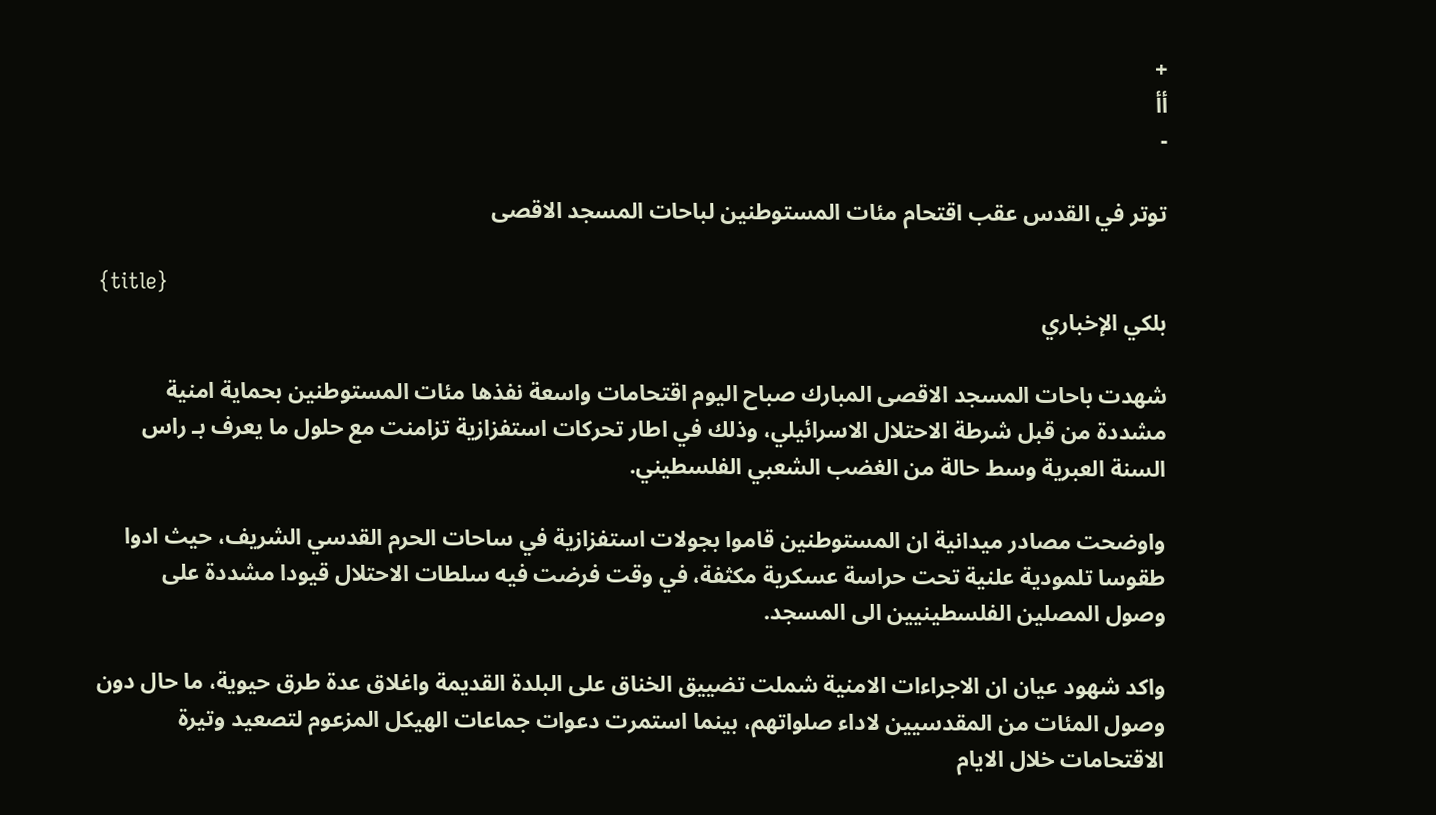+
أأ
-

توتر في القدس عقب اقتحام مئات المستوطنين لباحات المسجد الاقصى

{title}
بلكي الإخباري

شهدت باحات المسجد الاقصى المبارك صباح اليوم اقتحامات واسعة نفذها مئات المستوطنين بحماية امنية مشددة من قبل شرطة الاحتلال الاسرائيلي، وذلك في اطار تحركات استفزازية تزامنت مع حلول ما يعرف بـ راس السنة العبرية وسط حالة من الغضب الشعبي الفلسطيني.

واوضحت مصادر ميدانية ان المستوطنين قاموا بجولات استفزازية في ساحات الحرم القدسي الشريف، حيث ادوا طقوسا تلمودية علنية تحت حراسة عسكرية مكثفة، في وقت فرضت فيه سلطات الاحتلال قيودا مشددة على وصول المصلين الفلسطينيين الى المسجد.

واكد شهود عيان ان الاجراءات الامنية شملت تضييق الخناق على البلدة القديمة واغلاق عدة طرق حيوية، ما حال دون وصول المئات من المقدسيين لاداء صلواتهم، بينما استمرت دعوات جماعات الهيكل المزعوم لتصعيد وتيرة الاقتحامات خلال الايام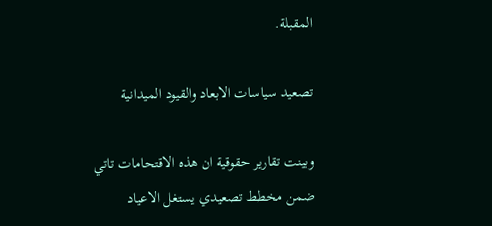المقبلة.

تصعيد سياسات الابعاد والقيود الميدانية

وبينت تقارير حقوقية ان هذه الاقتحامات تاتي ضمن مخطط تصعيدي يستغل الاعياد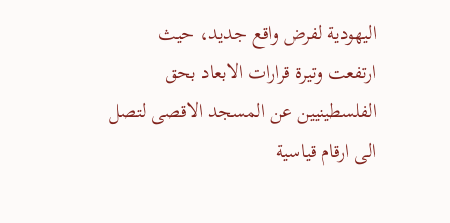اليهودية لفرض واقع جديد، حيث ارتفعت وتيرة قرارات الابعاد بحق الفلسطينيين عن المسجد الاقصى لتصل الى ارقام قياسية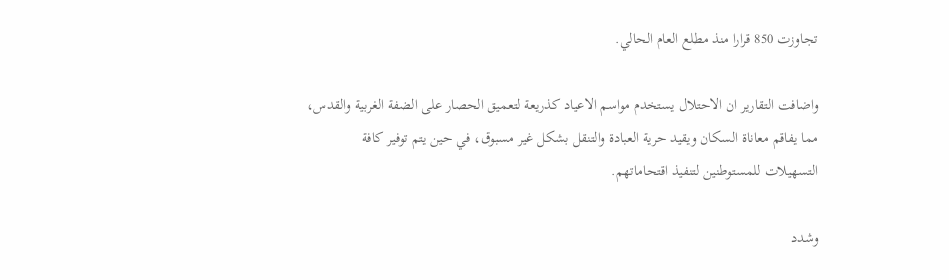تجاوزت 850 قرارا منذ مطلع العام الحالي.

واضافت التقارير ان الاحتلال يستخدم مواسم الاعياد كذريعة لتعميق الحصار على الضفة الغربية والقدس، مما يفاقم معاناة السكان ويقيد حرية العبادة والتنقل بشكل غير مسبوق، في حين يتم توفير كافة التسهيلات للمستوطنين لتنفيذ اقتحاماتهم.

وشدد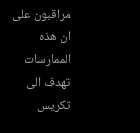مراقبون على ان هذه الممارسات تهدف الى تكريس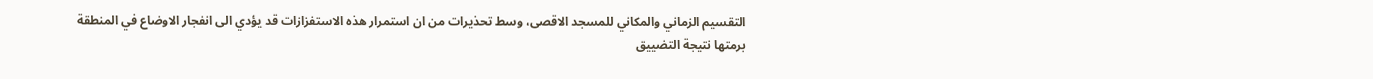التقسيم الزماني والمكاني للمسجد الاقصى، وسط تحذيرات من ان استمرار هذه الاستفزازات قد يؤدي الى انفجار الاوضاع في المنطقة برمتها نتيجة التضييق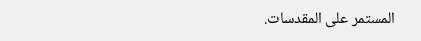المستمر على المقدسات.